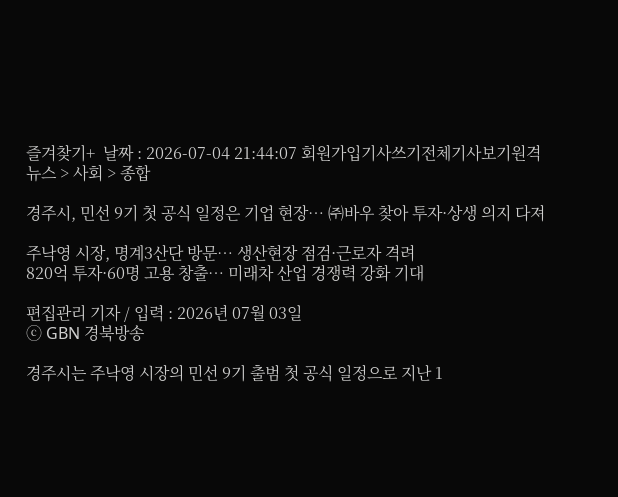즐겨찾기+  날짜 : 2026-07-04 21:44:07 회원가입기사쓰기전체기사보기원격
뉴스 > 사회 > 종합

경주시, 민선 9기 첫 공식 일정은 기업 현장… ㈜바우 찾아 투자·상생 의지 다져

주낙영 시장, 명계3산단 방문… 생산현장 점검·근로자 격려
820억 투자·60명 고용 창출… 미래차 산업 경쟁력 강화 기대

편집관리 기자 / 입력 : 2026년 07월 03일
ⓒ GBN 경북방송

경주시는 주낙영 시장의 민선 9기 출범 첫 공식 일정으로 지난 1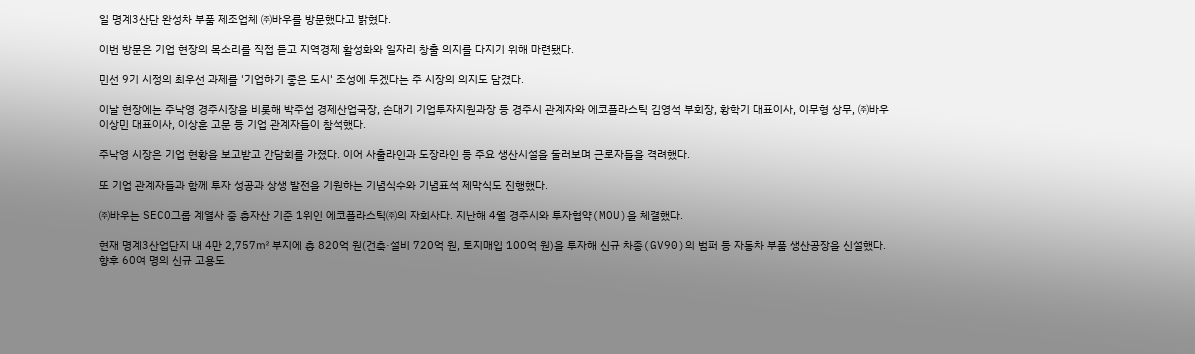일 명계3산단 완성차 부품 제조업체 ㈜바우를 방문했다고 밝혔다.

이번 방문은 기업 현장의 목소리를 직접 듣고 지역경제 활성화와 일자리 창출 의지를 다지기 위해 마련됐다.

민선 9기 시정의 최우선 과제를 '기업하기 좋은 도시' 조성에 두겠다는 주 시장의 의지도 담겼다.

이날 현장에는 주낙영 경주시장을 비롯해 박주섭 경제산업국장, 손대기 기업투자지원과장 등 경주시 관계자와 에코플라스틱 김영석 부회장, 황학기 대표이사, 이무형 상무, ㈜바우 이상민 대표이사, 이상훈 고문 등 기업 관계자들이 참석했다.

주낙영 시장은 기업 현황을 보고받고 간담회를 가졌다. 이어 사출라인과 도장라인 등 주요 생산시설을 둘러보며 근로자들을 격려했다.

또 기업 관계자들과 함께 투자 성공과 상생 발전을 기원하는 기념식수와 기념표석 제막식도 진행했다.

㈜바우는 SECO그룹 계열사 중 총자산 기준 1위인 에코플라스틱㈜의 자회사다. 지난해 4월 경주시와 투자협약(MOU)을 체결했다.

현재 명계3산업단지 내 4만 2,757㎡ 부지에 총 820억 원(건축·설비 720억 원, 토지매입 100억 원)을 투자해 신규 차종(GV90)의 범퍼 등 자동차 부품 생산공장을 신설했다. 향후 60여 명의 신규 고용도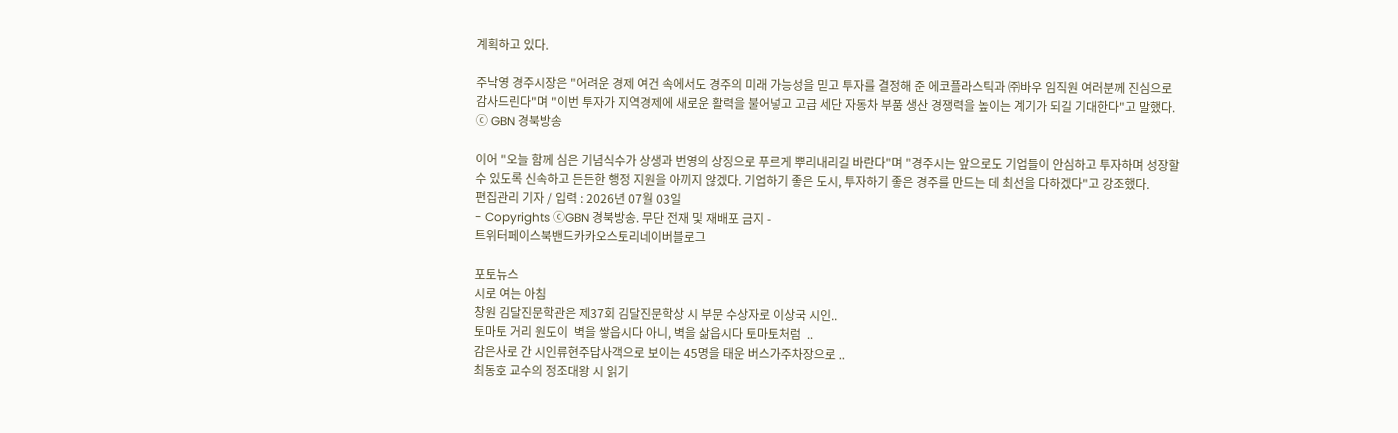계획하고 있다.

주낙영 경주시장은 "어려운 경제 여건 속에서도 경주의 미래 가능성을 믿고 투자를 결정해 준 에코플라스틱과 ㈜바우 임직원 여러분께 진심으로 감사드린다"며 "이번 투자가 지역경제에 새로운 활력을 불어넣고 고급 세단 자동차 부품 생산 경쟁력을 높이는 계기가 되길 기대한다"고 말했다.
ⓒ GBN 경북방송

이어 "오늘 함께 심은 기념식수가 상생과 번영의 상징으로 푸르게 뿌리내리길 바란다"며 "경주시는 앞으로도 기업들이 안심하고 투자하며 성장할 수 있도록 신속하고 든든한 행정 지원을 아끼지 않겠다. 기업하기 좋은 도시, 투자하기 좋은 경주를 만드는 데 최선을 다하겠다"고 강조했다.
편집관리 기자 / 입력 : 2026년 07월 03일
- Copyrights ⓒGBN 경북방송. 무단 전재 및 재배포 금지 -
트위터페이스북밴드카카오스토리네이버블로그

포토뉴스
시로 여는 아침
창원 김달진문학관은 제37회 김달진문학상 시 부문 수상자로 이상국 시인..
토마토 거리 원도이  벽을 쌓읍시다 아니, 벽을 삶읍시다 토마토처럼  ..
감은사로 간 시인류현주답사객으로 보이는 45명을 태운 버스가주차장으로 ..
최동호 교수의 정조대왕 시 읽기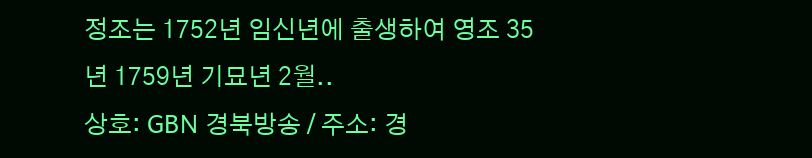정조는 1752년 임신년에 출생하여 영조 35년 1759년 기묘년 2월..
상호: GBN 경북방송 / 주소: 경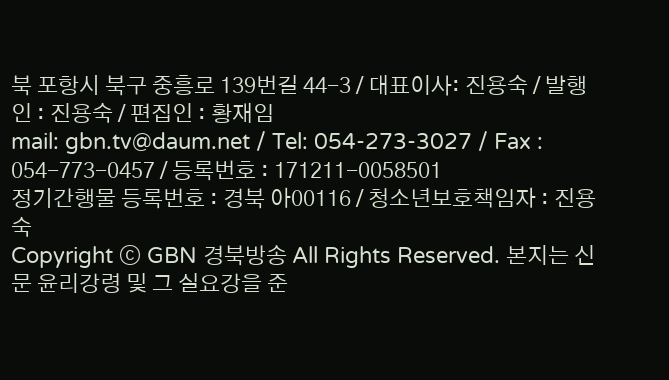북 포항시 북구 중흥로 139번길 44-3 / 대표이사: 진용숙 / 발행인 : 진용숙 / 편집인 : 황재임
mail: gbn.tv@daum.net / Tel: 054-273-3027 / Fax : 054-773-0457 / 등록번호 : 171211-0058501
정기간행물 등록번호 : 경북 아00116 / 청소년보호책임자 : 진용숙
Copyright ⓒ GBN 경북방송 All Rights Reserved. 본지는 신문 윤리강령 및 그 실요강을 준